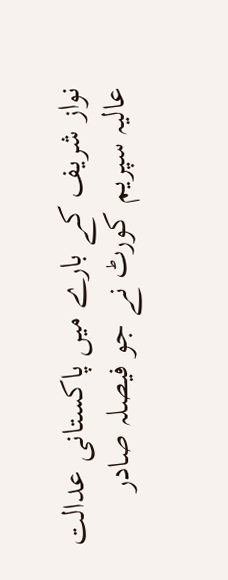نواز شریف کے بارے میں پاکستانی عدالت عالیہ سپریم کورٹ نے جو فیصلہ صادر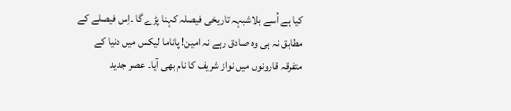کیا ہے اُسے بلاشبہہ تاریخی فیصلہ کہنا پڑے گا ۔اِس فیصلے کے مطابق نہ ہی وہ صادق رہے نہ امین! پاناما لیکس میں دنیا کے متفرقہ قارونوں میں نواز شریف کا نام بھی آیا۔ عصر جدید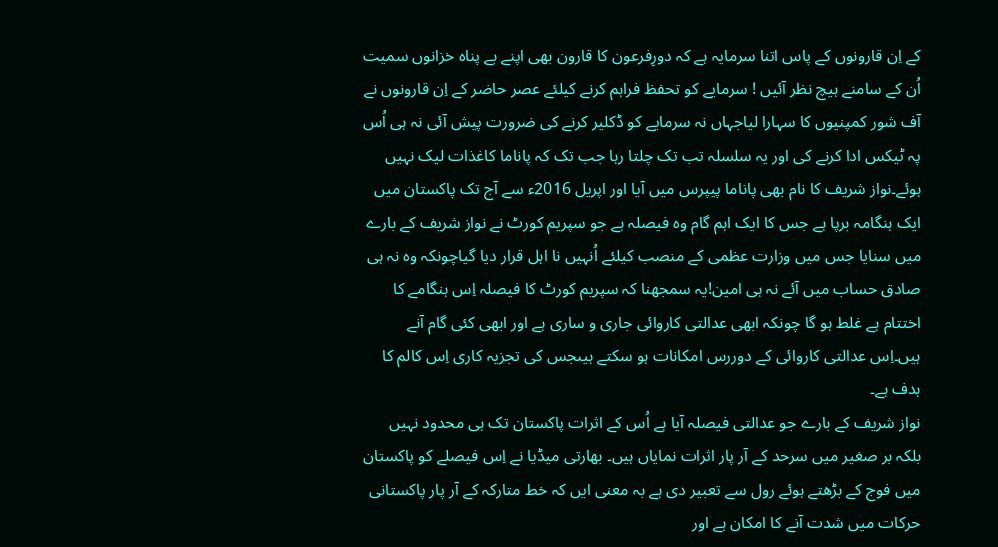کے اِن قارونوں کے پاس اتنا سرمایہ ہے کہ دورِفرعون کا قارون بھی اپنے بے پناہ خزانوں سمیت اُن کے سامنے ہیچ نظر آئیں ! سرمایے کو تحفظ فراہم کرنے کیلئے عصر حاضر کے اِن قارونوں نے آف شور کمپنیوں کا سہارا لیاجہاں نہ سرمایے کو ڈکلیر کرنے کی ضرورت پیش آئی نہ ہی اُس پہ ٹیکس ادا کرنے کی اور یہ سلسلہ تب تک چلتا رہا جب تک کہ پاناما کاغذات لیک نہیں ہوئے۔نواز شریف کا نام بھی پاناما پیپرس میں آیا اور اپریل 2016ء سے آج تک پاکستان میں ایک ہنگامہ برپا ہے جس کا ایک اہم گام وہ فیصلہ ہے جو سپریم کورٹ نے نواز شریف کے بارے میں سنایا جس میں وزارت عظمی کے منصب کیلئے اُنہیں نا اہل قرار دیا گیاچونکہ وہ نہ ہی صادق حساب میں آئے نہ ہی امین!یہ سمجھنا کہ سپریم کورٹ کا فیصلہ اِس ہنگامے کا اختتام ہے غلط ہو گا چونکہ ابھی عدالتی کاروائی جاری و ساری ہے اور ابھی کئی گام آنے ہیں۔اِس عدالتی کاروائی کے دوررس امکانات ہو سکتے ہیںجس کی تجزیہ کاری اِس کالم کا ہدف ہے۔
نواز شریف کے بارے جو عدالتی فیصلہ آیا ہے اُس کے اثرات پاکستان تک ہی محدود نہیں بلکہ بر صغیر میں سرحد کے آر پار اثرات نمایاں ہیں۔ بھارتی میڈیا نے اِس فیصلے کو پاکستان میں فوج کے بڑھتے ہوئے رول سے تعبیر دی ہے بہ معنی ایں کہ خط متارکہ کے آر پار پاکستانی حرکات میں شدت آنے کا امکان ہے اور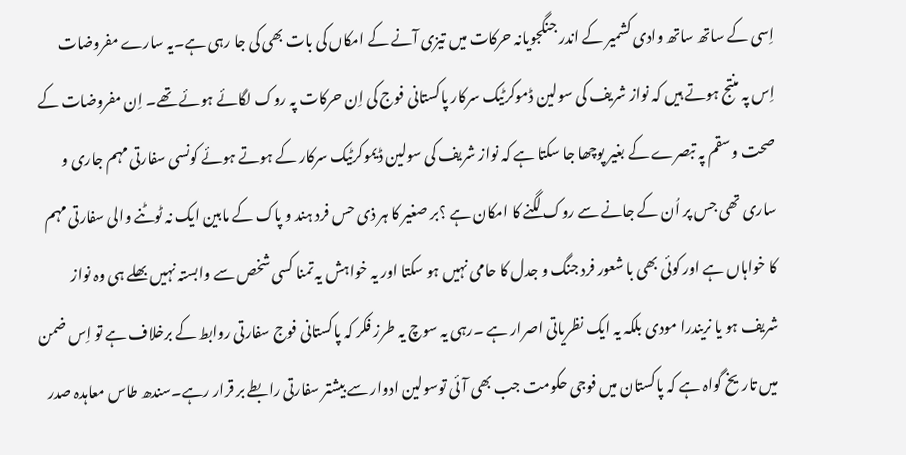اِسی کے ساتھ ساتھ وادی کشمیر کے اندر جنگجویانہ حرکات میں تیزی آنے کے امکاں کی بات بھی کی جا رہی ہے۔یہ سارے مفروضات اِس پہ منتج ہوتے ہیں کہ نواز شریف کی سولین ڈموکرٹیک سرکار پاکستانی فوج کی اِن حرکات پہ روک لگائے ہوئے تھے۔ اِن مفروضات کے صحت و سقم پہ تبصرے کے بغیر پوچھا جا سکتا ہے کہ نواز شریف کی سولین ڈیموکرٹیک سرکار کے ہوتے ہوئے کونسی سفارتی مہم جاری و ساری تھی جس پر اُن کے جانے سے روک لگنے کا امکان ہے ؟بر صغیر کا ہر ذی حس فرد ہند و پاک کے مابین ایک نہ ٹوٹنے والی سفارتی مہم کا خواہاں ہے اور کوئی بھی با شعور فرد جنگ و جدل کا حامی نہیں ہو سکتا اور یہ خواہش یہ تمنا کسی شخص سے وابستہ نہیں بھلے ہی وہ نواز شریف ہو یا نریندرا مودی بلکہ یہ ایک نظریاتی اصرار ہے ۔رہی یہ سوچ یہ طرز فکر کہ پاکستانی فوج سفارتی روابط کے برخلاف ہے تو اِس ضمن میں تاریخ گواہ ہے کہ پاکستان میں فوجی حکومت جب بھی آئی توسولین ادوار سے بیشتر سفارتی رابطے بر قرار رہے۔سندھ طاس معاہدہ صدر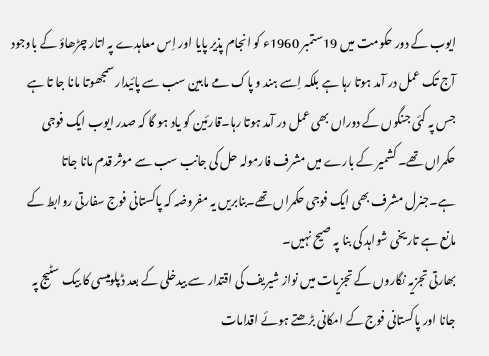ایوب کے دور حکومت میں 19ستمبر 1960ء کو انجام پذیر پایا اور اِس معاہدے پہ اتار چڑھاؤ کے باوجود آج تک عمل در آمد ہوتا رہا ہے بلکہ اِسے ہند و پاک مے مابین سب سے پائیدار سمجھوتا مانا جا تا ہے جس پہ کئی جنگوں کے دوراں بھی عمل در آمد ہوتا رہا۔قارئین کو یاد ہو گا کہ صدر ایوب ایک فوجی حکمراں تھے۔ کشمیر کے بارے میں مشرف فارمولہ حل کی جانب سب سے موثر قدم مانا جاتا ہے۔جنرل مشرف بھی ایک فوجی حکمراں تھے۔بنابریں یہ مفروضہ کہ پاکستانی فوج سفارتی روابط کے مانع ہے تاریخی شواہد کی بنا پہ صیح نہیں۔
بھارتی تجزیہ نگاروں کے تجزیات میں نواز شیریف کی اقتدار سے بیدخلی کے بعد ڈپلومیسی کا بیک سٹیج پہ جانا اور پاکستانی فوج کے امکانی بڑھتے ہوئے اقدامات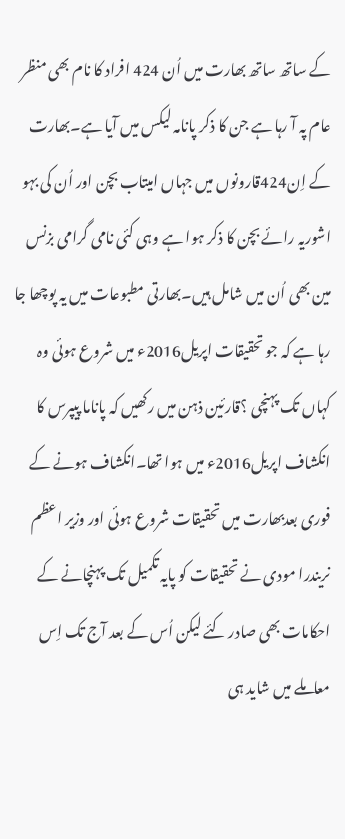کے ساتھ ساتھ بھارت میں اُن 424 افراد کا نام بھی منظر عام پہ آ رہا ہے جن کا ذکر پانامہ لیکس میں آیا ہے۔بھارت کے اِن424قارونوں میں جہاں امیتاب بچن اور اُن کی بہو اشوریہ رائے بچن کا ذکر ہوا ہے وہی کئی نامی گرامی بزنس مین بھی اُن میں شامل ہیں۔بھارتی مطبوعات میں یہ پوچھا جا رہا ہے کہ جو تحقیقات اپریل2016ء میں شروع ہوئی وہ کہاں تک پہنچی ؟قارئین ذہن میں رکھیں کہ پاناما پیپرس کا انکشاف اپریل2016ء میں ہوا تھا۔انکشاف ہونے کے فوری بعدبھارت میں تحقیقات شروع ہوئی اور وزیر اعظم نریندرا مودی نے تحقیقات کو پایہ تکمیل تک پہنچانے کے احکامات بھی صادر کئے لیکن اُس کے بعد آج تک اِس معاملے میں شاید ہی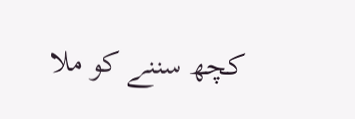کچھ سننے کو ملا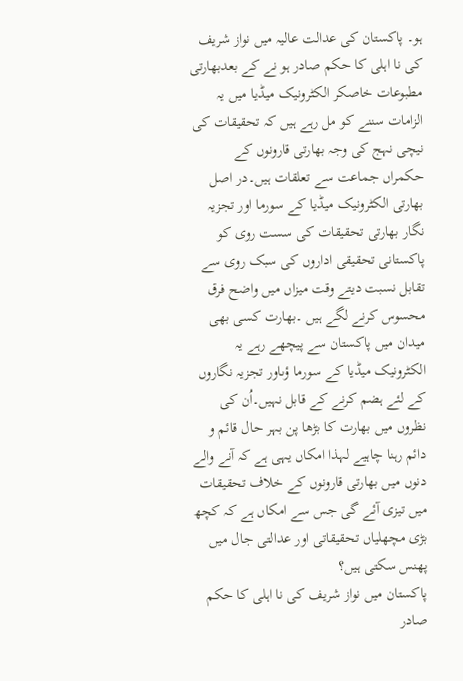ہو۔ پاکستان کی عدالت عالیہ میں نواز شریف کی نا اہلی کا حکم صادر ہو نے کے بعدبھارتی مطبوعات خاصکر الکٹرونیک میڈیا میں یہ الزامات سننے کو مل رہے ہیں کہ تحقیقات کی نیچی نہج کی وجہ بھارتی قارونوں کے حکمراں جماعت سے تعلقات ہیں۔در اصل بھارتی الکٹرونیک میڈیا کے سورما اور تجزیہ نگار بھارتی تحقیقات کی سست روی کو پاکستانی تحقیقی اداروں کی سبک روی سے تقابل نسبت دیتے وقت میزاں میں واضح فرق محسوس کرنے لگے ہیں ۔بھارت کسی بھی میدان میں پاکستان سے پیچھے رہے یہ الکٹرونیک میڈیا کے سورما ؤںاور تجزیہ نگاروں کے لئے ہضم کرنے کے قابل نہیں۔اُن کی نظروں میں بھارت کا بڑھا پن بہر حال قائم و دائم رہنا چاہیے لہذا امکاں یہی ہے کہ آنے والے دنوں میں بھارتی قارونوں کے خلاف تحقیقات میں تیزی آئے گی جس سے امکاں ہے کہ کچھ بڑی مچھلیاں تحقیقاتی اور عدالتی جال میں پھنس سکتی ہیں؟
پاکستان میں نواز شریف کی نا اہلی کا حکم صادر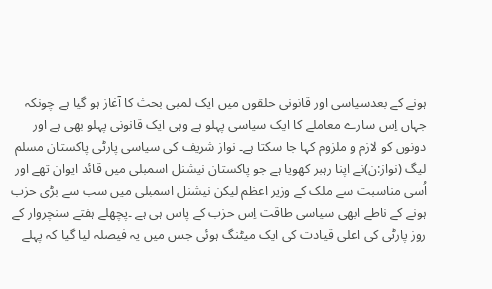ہونے کے بعدسیاسی اور قانونی حلقوں میں ایک لمبی بحث کا آغاز ہو گیا ہے چونکہ جہاں اِس سارے معاملے کا ایک سیاسی پہلو ہے وہی ایک قانونی پہلو بھی ہے اور دونوں کو لازم و ملزوم کہا جا سکتا ہے۔ نواز شریف کی سیاسی پارٹی پاکستان مسلم لیگ (نواز:ن)نے اپنا رہبر کھویا ہے جو پاکستان نیشنل اسمبلی میں قائد ایوان تھے اور اُسی مناسبت سے ملک کے وزیر اعظم لیکن نیشنل اسمبلی میں سب سے بڑی حزب ہونے کے ناطے ابھی سیاسی طاقت اِس حزب کے پاس ہی ہے ۔پچھلے ہفتے سنچروار کے روز پارٹی کی اعلی قیادت کی ایک میٹنگ ہوئی جس میں یہ فیصلہ لیا گیا کہ پہلے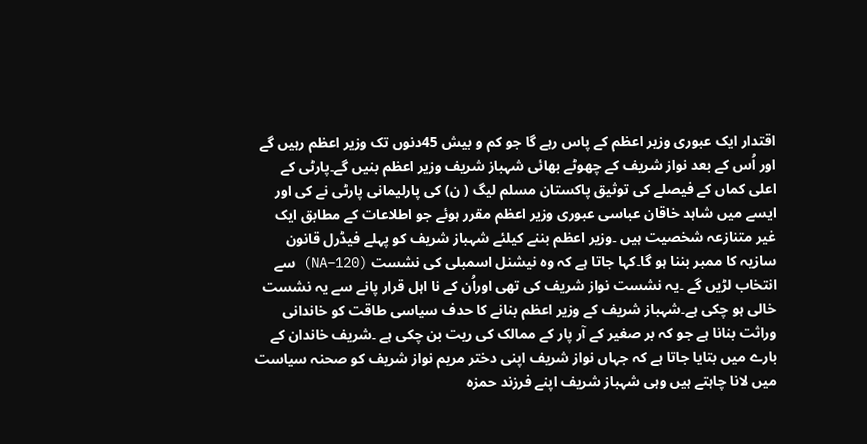اقتدار ایک عبوری وزیر اعظم کے پاس رہے گا جو کم و بیش 45دنوں تک وزیر اعظم رہیں گے اور اُس کے بعد نواز شریف کے چھوٹے بھائی شہباز شریف وزیر اعظم بنیں گے۔پارٹی کے اعلی کماں کے فیصلے کی توثیق پاکستان مسلم لیگ ( ن) کی پارلیمانی پارٹی نے کی اور ایسے میں شاہد خاقان عباسی عبوری وزیر اعظم مقرر ہوئے جو اطلاعات کے مطابق ایک غیر متنازعہ شخصیت ہیں ۔وزیر اعظم بننے کیلئے شہباز شریف کو پہلے فیڈرل قانون سازیہ کا ممبر بننا ہو گا۔کہا جاتا ہے کہ وہ نیشنل اسمبلی کی نشست (NA–120) سے انتخاب لڑیں گے ۔یہ نشست نواز شریف کی تھی اوراُن کے نا اہل قرار پانے سے یہ نشست خالی ہو چکی ہے۔شہباز شریف کے وزیر اعظم بنانے کا حدف سیاسی طاقت کو خاندانی وراثت بنانا ہے جو کہ بر صغیر کے آر پار کے ممالک کی ریت بن چکی ہے ۔شریف خاندان کے بارے میں بتایا جاتا ہے کہ جہاں نواز شریف اپنی دختر مریم نواز شریف کو صحنہ سیاست میں لانا چاہتے ہیں وہی شہباز شریف اپنے فرزند حمزہ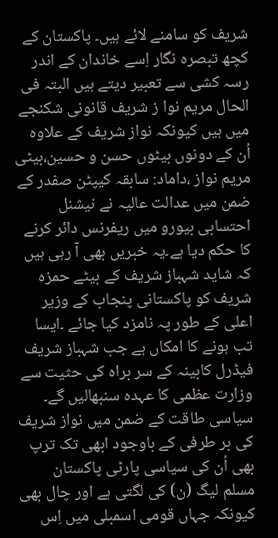شریف کو سامنے لائے ہیں۔ پاکستان کے کچھ تبصرہ نگار اِسے خاندان کے اندر رسہ کشی سے تعبیر دیتے ہیں البتہ فی الحال مریم نوا ز شریف قانونی شکنجے میں ہیں کیونکہ نواز شریف کے علاوہ اُن کے دونوں بیٹوں حسن و حسین،بیٹی مریم نواز ،داماد: سابقہ کیپٹن صفدر کے ضمن میں عدالت عالیہ نے نیشنل احتسابی بیورو میں ریفرنس دائر کرنے کا حکم دیا ہے۔یہ خبریں بھی آ رہی ہیں کہ شاید شہباز شریف کے بیٹے حمزہ شریف کو پاکستانی پنجاب کے وزیر اعلی کے طور پہ نامزد کیا جائے ۔ایسا تب ہونے کا امکاں ہے جب شہباز شریف فیڈرل کابینہ کے سر براہ کی حثیت سے وزارت عظمی کا عہدہ سنبھالیں گے۔
سیاسی طاقت کے ضمن میں نواز شریف کی بر طرفی کے باوجود ابھی تک ترپ بھی اُن کی سیاسی پارٹی پاکستان مسلم لیگ (ن) کی لگتی ہے اور چال بھی کیونکہ جہاں قومی اسمبلی میں اِس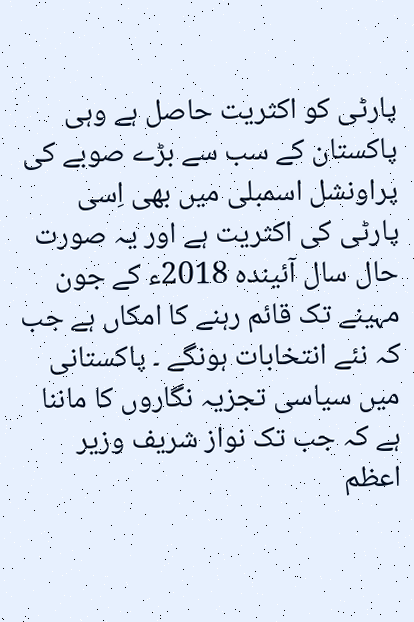پارٹی کو اکثریت حاصل ہے وہی پاکستان کے سب سے بڑے صوبے کی پراونشل اسمبلی میں بھی اِسی پارٹی کی اکثریت ہے اور یہ صورت حال سال آئیندہ 2018ء کے جون مہینے تک قائم رہنے کا امکاں ہے جب کہ نئے انتخابات ہونگے ۔ پاکستانی میں سیاسی تجزیہ نگاروں کا ماننا ہے کہ جب تک نواز شریف وزیر اعظم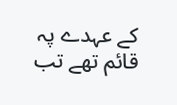کے عہدے پہ قائم تھے تب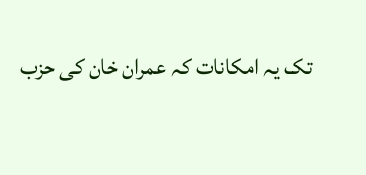تک یہ امکانات کہ عمران خان کی حزب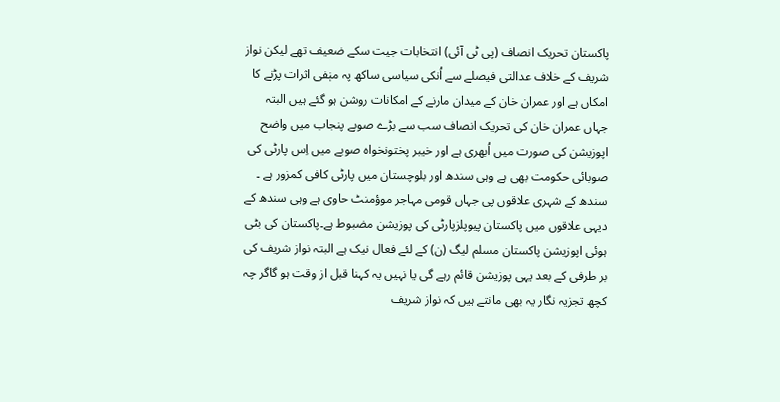پاکستان تحریک انصاف (پی ٹی آئی) انتخابات جیت سکے ضعیف تھے لیکن نواز شریف کے خلاف عدالتی فیصلے سے اُنکی سیاسی ساکھ پہ منٖفی اثرات پڑنے کا امکاں ہے اور عمران خان کے میدان مارنے کے امکانات روشن ہو گئے ہیں البتہ جہاں عمران خان کی تحریک انصاف سب سے بڑے صوبے پنجاب میں واضح اپوزیشن کی صورت میں اُبھری ہے اور خیبر پختونخواہ صوبے میں اِس پارٹی کی صوبائی حکومت بھی ہے وہی سندھ اور بلوچستان میں پارٹی کافی کمزور ہے ۔ سندھ کے شہری علاقوں پی جہاں قومی مہاجر موؤمنٹ حاوی ہے وہی سندھ کے دیہی علاقوں میں پاکستان پیوپلزپارٹی کی پوزیشن مضبوط ہے۔پاکستان کی بٹی ہوئی اپوزیشن پاکستان مسلم لیگ (ن) کے لئے فعال نیک ہے البتہ نواز شریف کی بر طرفی کے بعد یہی پوزیشن قائم رہے گی یا نہیں یہ کہنا قبل از وقت ہو گاگر چہ کچھ تجزیہ نگار یہ بھی مانتے ہیں کہ نواز شریف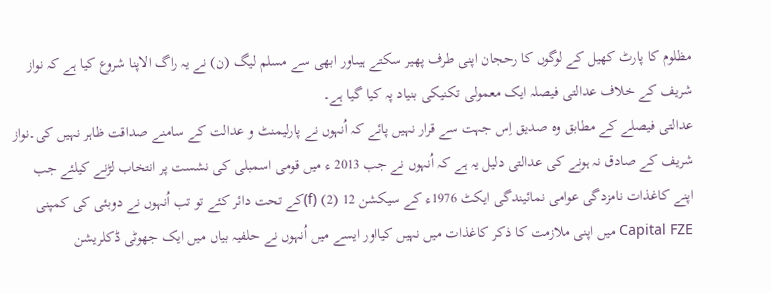مظلوم کا پارٹ کھیل کے لوگوں کا رحجان اپنی طرف پھیر سکتے ہیںاور ابھی سے مسلم لیگ (ن) نے یہ راگ الاپنا شروع کیا ہے کہ نواز شریف کے خلاف عدالتی فیصلہ ایک معمولی تکنیکی بنیاد پہ کیا گیا ہے۔
عدالتی فیصلے کے مطابق وہ صدیق اِس جہت سے قرار نہیں پائے کہ اُنہوں نے پارلیمنٹ و عدالت کے سامنے صداقت ظاہر نہیں کی۔نواز شریف کے صادق نہ ہونے کی عدالتی دلیل یہ ہے کہ اُنہوں نے جب 2013 ء میں قومی اسمبلی کی نشست پر انتخاب لڑنے کیلئے جب اپنے کاغذات نامزدگی عوامی نمائیندگی ایکٹ 1976ء کے سیکشن 12 (2) (f)کے تحت دائر کئے تو تب اُنہوں نے دوبئی کی کمپنی Capital FZE میں اپنی ملازمت کا ذکر کاغذات میں نہیں کیااور ایسے میں اُنہوں نے حلفیہ بیاں میں ایک جھوٹی ڈکلریشن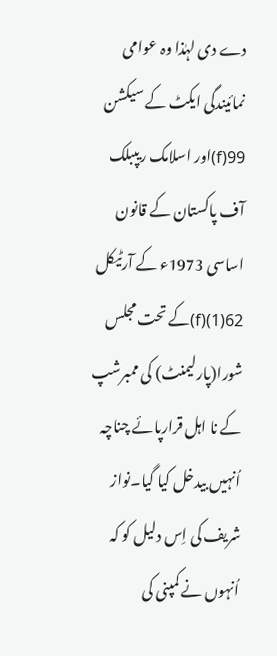دے دی لہٰذا وہ عوامی نمائیندگی ایکٹ کے سیکشن 99(f)اور اسلامک ریپبلک آف پاکستان کے قانون اساسی 1973ء کے آرٹیکل 62(1)(f)کے تحت مجلس شورا(پارلیمنٹ) کی ممبرشپ کے نا اہل قرارپائے چناچہ اُنہیں بیدخل کیا گیا۔نواز شریف کی اِس دلیل کو کہ اُنہوں نے کمپنی کی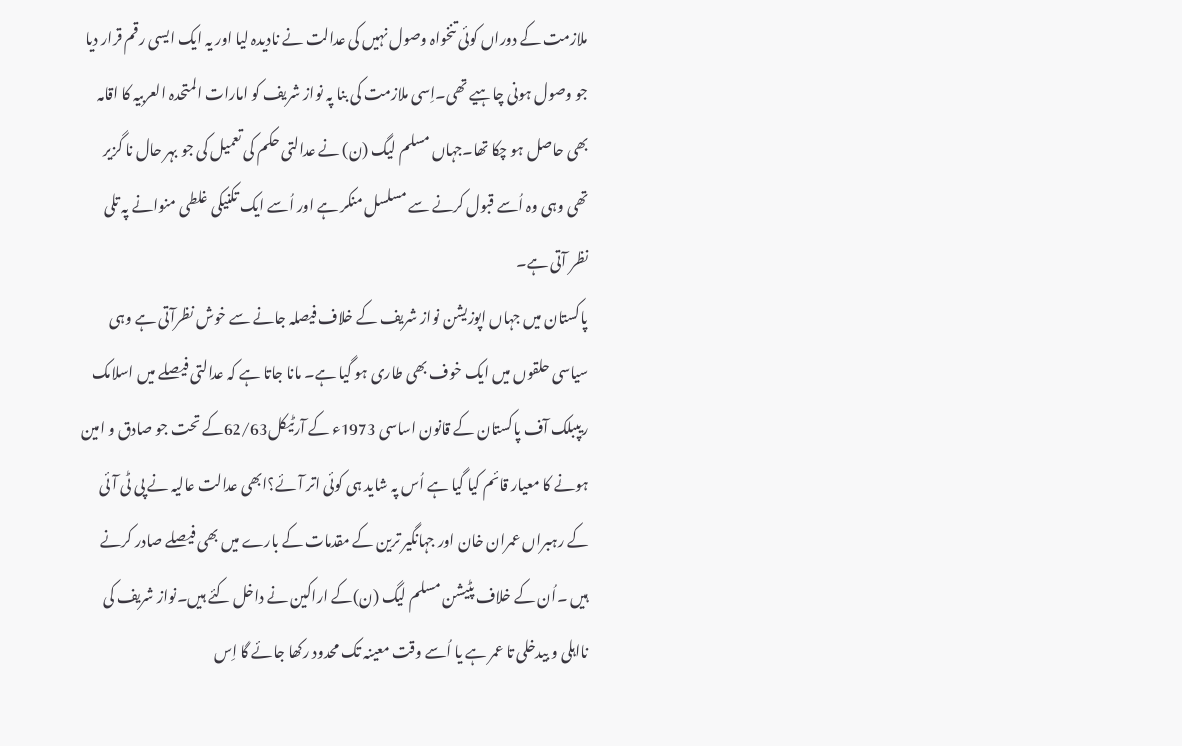ملازمت کے دوراں کوئی تنخواہ وصول نہیں کی عدالت نے نادیدہ لیا اور یہ ایک ایسی رقم قرار دیا جو وصول ہونی چاہیے تھی۔اِسی ملازمت کی بنا پہ نواز شریف کو امارات المتحدہ العربیہ کا اقامہ بھی حاصل ہو چکا تھا۔جہاں مسلم لیگ (ن) نے عدالتی حکم کی تعمیل کی جو بہر حال نا گزیر تھی وہی وہ اُسے قبول کرنے سے مسلسل منکر ہے اور اُسے ایک تکنیکی غلطی منوانے پہ تلی نظر آتی ہے۔
پاکستان میں جہاں اپوزیشن نواز شریف کے خلاف فیصلہ جانے سے خوش نظرآتی ہے وہی سیاسی حلقوں میں ایک خوف بھی طاری ہو گیا ہے۔ مانا جاتا ہے کہ عدالتی فیصلے میں اسلامک ریپبلک آف پاکستان کے قانون اساسی 1973ء کے آرٹیکل62/63کے تحت جو صادق و امین ہونے کا معیار قائم کیا گیا ہے اُس پہ شاید ہی کوئی اتر آئے؟ابھی عدالت عالیہ نے پی ٹی آئی کے رہبراں عمران خان اور جہانگیر ترین کے مقدمات کے بارے میں بھی فیصلے صادر کرنے ہیں ۔اُن کے خلاف پٹیشن مسلم لیگ (ن)کے اراکین نے داخل کئے ہیں۔نواز شریف کی نااہلی و بیدخلی تا عمر ہے یا اُسے وقت معینہ تک محدود رکھا جائے گا اِس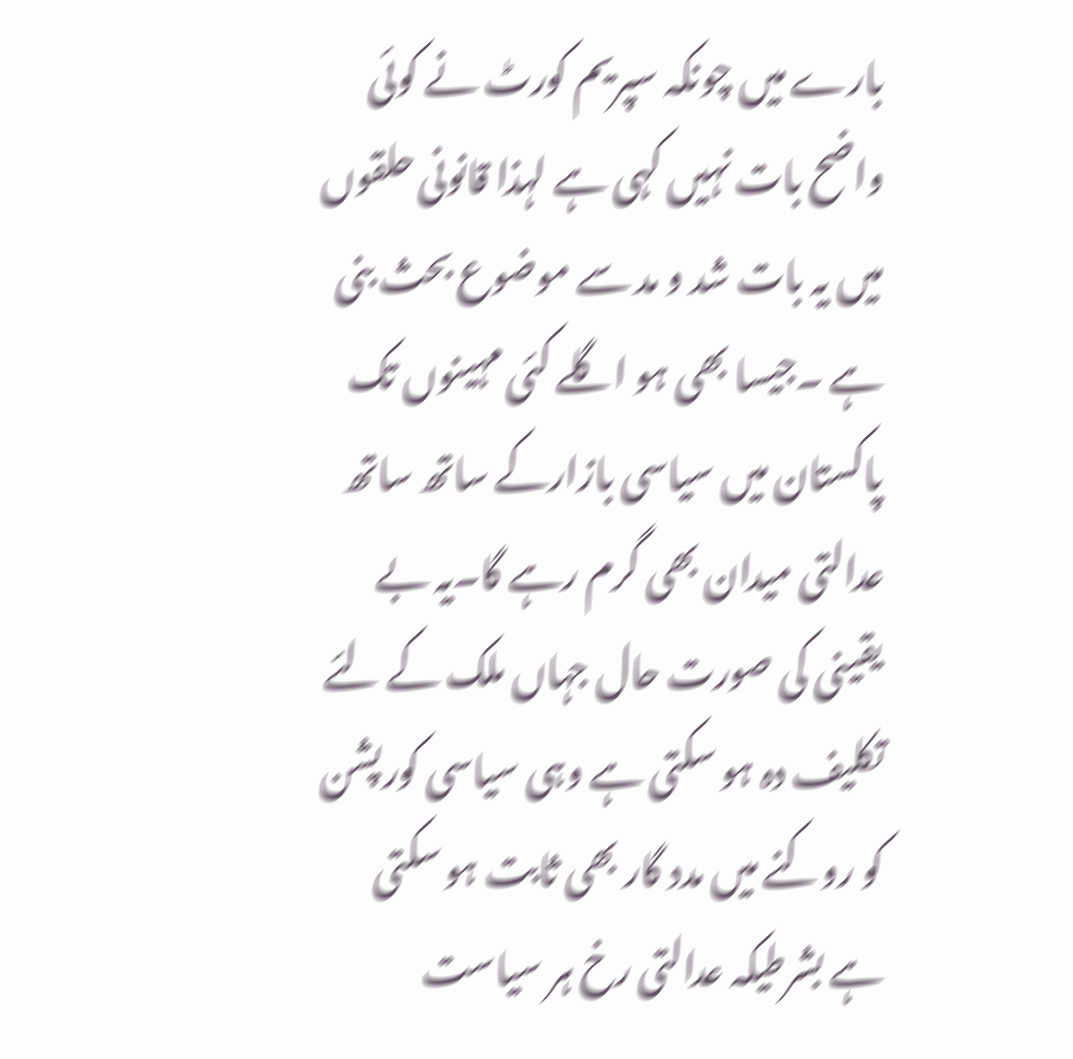بارے میں چونکہ سپریم کورٹ نے کوئی واضح بات نہیں کہی ہے لہذا قانونی حلقوں میں یہ بات شد و مد سے موضوع بحث بنی ہے ۔جیسا بھی ہو اگلے کئی مہینوں تک پاکستان میں سیاسی بازارکے ساتھ ساتھ عدالتی میدان بھی گرم رہے گا۔یہ بے یقینی کی صورت حال جہاں ملک کے لئے تکلیف دہ ہو سکتی ہے وہی سیاسی کورپشن کو روکنے میں مدد گار بھی ثابت ہو سکتی ہے بشرطیکہ عدالتی رخ ہر سیاست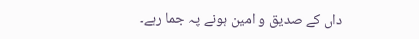داں کے صدیق و امین ہونے پہ جما رہے۔